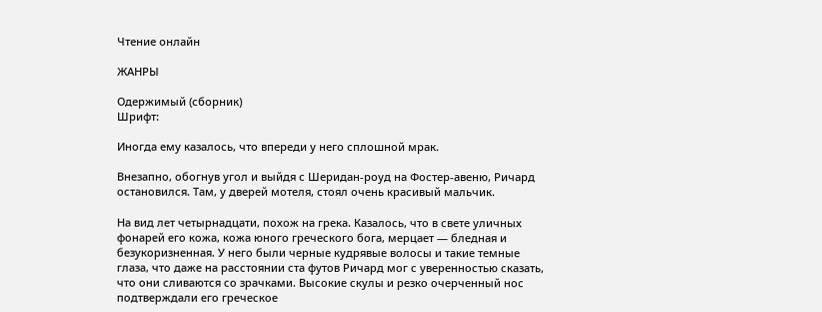Чтение онлайн

ЖАНРЫ

Одержимый (сборник)
Шрифт:

Иногда ему казалось, что впереди у него сплошной мрак.

Внезапно, обогнув угол и выйдя с Шеридан-роуд на Фостер-авеню, Ричард остановился. Там, у дверей мотеля, стоял очень красивый мальчик.

На вид лет четырнадцати, похож на грека. Казалось, что в свете уличных фонарей его кожа, кожа юного греческого бога, мерцает — бледная и безукоризненная. У него были черные кудрявые волосы и такие темные глаза, что даже на расстоянии ста футов Ричард мог с уверенностью сказать, что они сливаются со зрачками. Высокие скулы и резко очерченный нос подтверждали его греческое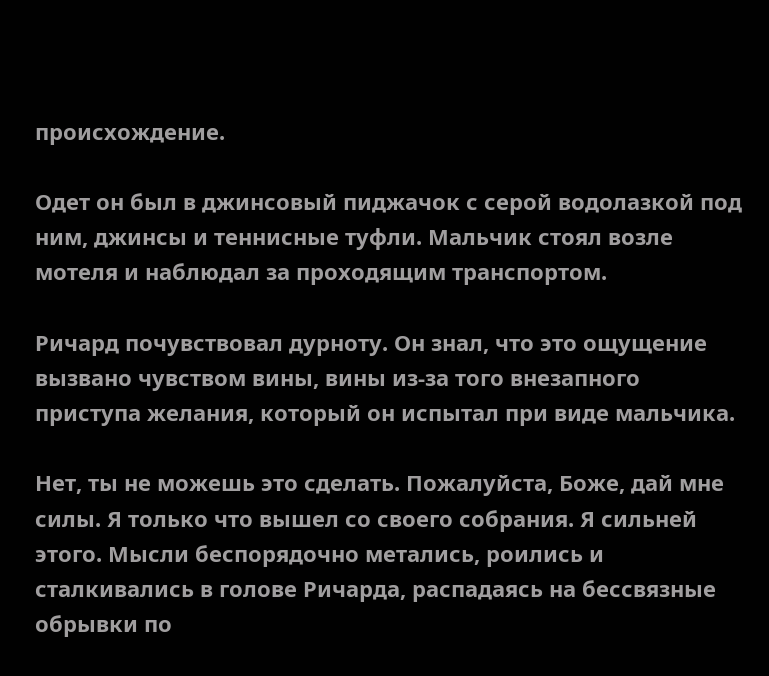происхождение.

Одет он был в джинсовый пиджачок с серой водолазкой под ним, джинсы и теннисные туфли. Мальчик стоял возле мотеля и наблюдал за проходящим транспортом.

Ричард почувствовал дурноту. Он знал, что это ощущение вызвано чувством вины, вины из-за того внезапного приступа желания, который он испытал при виде мальчика.

Нет, ты не можешь это сделать. Пожалуйста, Боже, дай мне силы. Я только что вышел со своего собрания. Я сильней этого. Мысли беспорядочно метались, роились и сталкивались в голове Ричарда, распадаясь на бессвязные обрывки по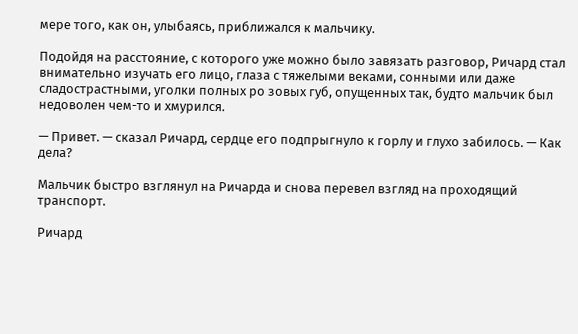мере того, как он, улыбаясь, приближался к мальчику.

Подойдя на расстояние, с которого уже можно было завязать разговор, Ричард стал внимательно изучать его лицо, глаза с тяжелыми веками, сонными или даже сладострастными, уголки полных ро зовых губ, опущенных так, будто мальчик был недоволен чем-то и хмурился.

— Привет. — сказал Ричард, сердце его подпрыгнуло к горлу и глухо забилось. — Как дела?

Мальчик быстро взглянул на Ричарда и снова перевел взгляд на проходящий транспорт.

Ричард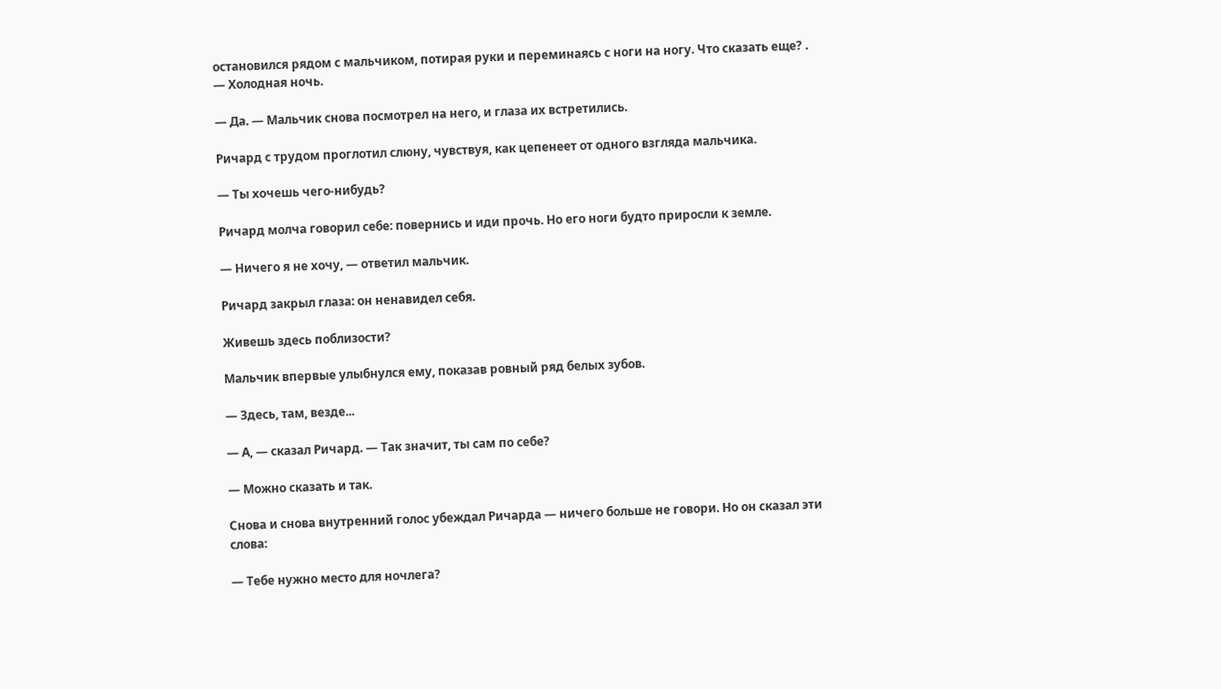остановился рядом с мальчиком, потирая руки и переминаясь с ноги на ногу. Что сказать еще? . — Холодная ночь.

— Да. — Мальчик снова посмотрел на него, и глаза их встретились.

Ричард с трудом проглотил слюну, чувствуя, как цепенеет от одного взгляда мальчика.

— Ты хочешь чего-нибудь?

Ричард молча говорил себе: повернись и иди прочь. Но его ноги будто приросли к земле.

— Ничего я не хочу, — ответил мальчик.

Ричард закрыл глаза: он ненавидел себя.

Живешь здесь поблизости?

Мальчик впервые улыбнулся ему, показав ровный ряд белых зубов.

— Здесь, там, везде...

— А, — сказал Ричард. — Так значит, ты сам по себе?

— Можно сказать и так.

Снова и снова внутренний голос убеждал Ричарда — ничего больше не говори. Но он сказал эти слова:

— Тебе нужно место для ночлега?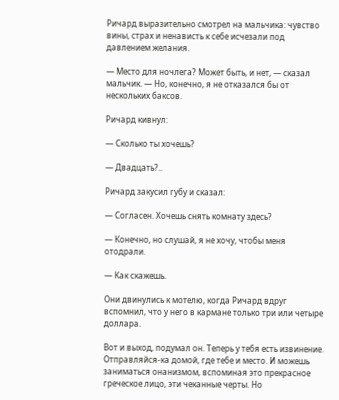Ричард выразительно смотрел на мальчика: чувство вины, страх и ненависть к себе исчезали под давлением желания.

— Место для ночлега? Может быть, и нет, — сказал мальчик. — Но, конечно, я не отказался бы от нескольких баксов.

Ричард кивнул:

— Сколько ты хочешь?

— Двадцать?..

Ричард закусил губу и сказал:

— Согласен. Хочешь снять комнату здесь?

— Конечно, но слушай, я не хочу, чтобы меня отодрали.

— Как скажешь.

Они двинулись к мотелю, когда Ричард вдруг вспомнил, что у него в кармане только три или четыре доллара.

Вот и выход, подумал он. Теперь у тебя есть извинение. Отправляйся-ка домой, где тебе и место. И можешь заниматься онанизмом, вспоминая это прекрасное греческое лицо, эти чеканные черты. Но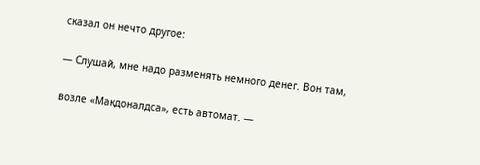сказал он нечто другое:

— Слушай, мне надо разменять немного денег. Вон там,

возле «Макдоналдса», есть автомат. —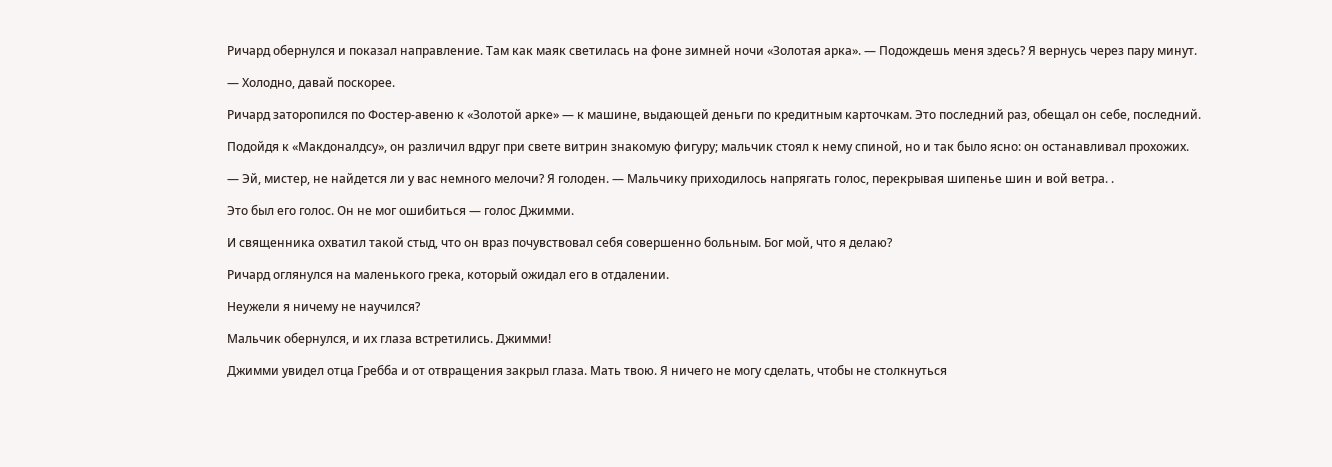Ричард обернулся и показал направление. Там как маяк светилась на фоне зимней ночи «Золотая арка». — Подождешь меня здесь? Я вернусь через пару минут.

— Холодно, давай поскорее.

Ричард заторопился по Фостер-авеню к «Золотой арке» — к машине, выдающей деньги по кредитным карточкам. Это последний раз, обещал он себе, последний.

Подойдя к «Макдоналдсу», он различил вдруг при свете витрин знакомую фигуру; мальчик стоял к нему спиной, но и так было ясно: он останавливал прохожих.

— Эй, мистер, не найдется ли у вас немного мелочи? Я голоден. — Мальчику приходилось напрягать голос, перекрывая шипенье шин и вой ветра. .

Это был его голос. Он не мог ошибиться — голос Джимми.

И священника охватил такой стыд, что он враз почувствовал себя совершенно больным. Бог мой, что я делаю?

Ричард оглянулся на маленького грека, который ожидал его в отдалении.

Неужели я ничему не научился?

Мальчик обернулся, и их глаза встретились. Джимми!

Джимми увидел отца Гребба и от отвращения закрыл глаза. Мать твою. Я ничего не могу сделать, чтобы не столкнуться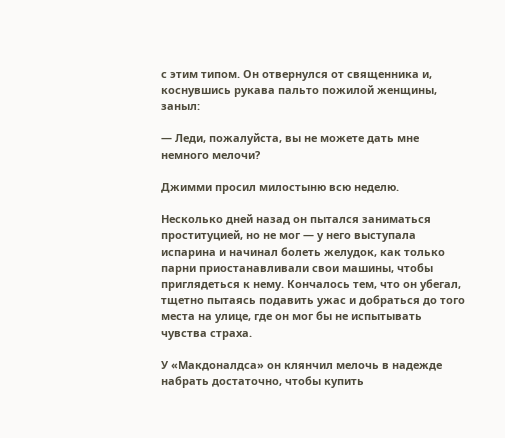с этим типом. Он отвернулся от священника и, коснувшись рукава пальто пожилой женщины, заныл:

— Леди, пожалуйста, вы не можете дать мне немного мелочи?

Джимми просил милостыню всю неделю.

Несколько дней назад он пытался заниматься проституцией, но не мог — у него выступала испарина и начинал болеть желудок, как только парни приостанавливали свои машины, чтобы приглядеться к нему. Кончалось тем, что он убегал, тщетно пытаясь подавить ужас и добраться до того места на улице, где он мог бы не испытывать чувства страха.

У «Макдоналдса» он клянчил мелочь в надежде набрать достаточно, чтобы купить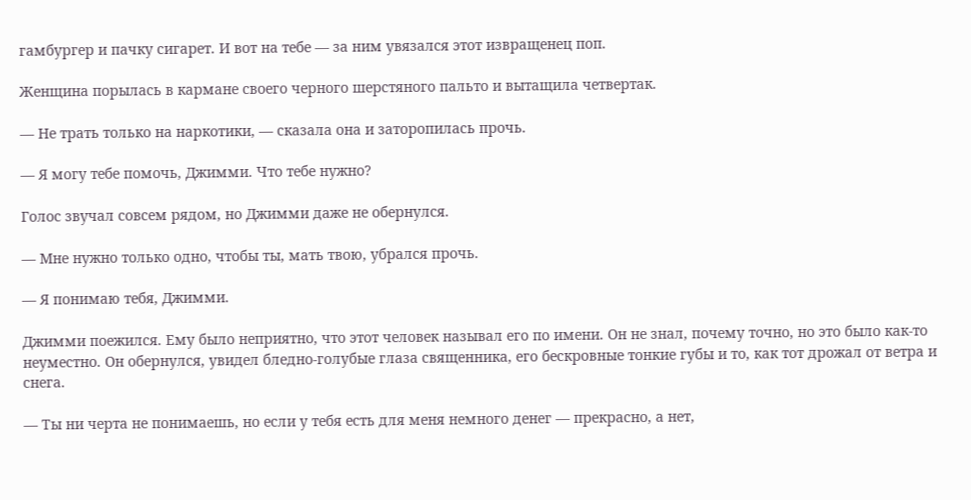гамбургер и пачку сигарет. И вот на тебе — за ним увязался этот извращенец поп.

Женщина порылась в кармане своего черного шерстяного пальто и вытащила четвертак.

— Не трать только на наркотики, — сказала она и заторопилась прочь.

— Я могу тебе помочь, Джимми. Что тебе нужно?

Голос звучал совсем рядом, но Джимми даже не обернулся.

— Мне нужно только одно, чтобы ты, мать твою, убрался прочь.

— Я понимаю тебя, Джимми.

Джимми поежился. Ему было неприятно, что этот человек называл его по имени. Он не знал, почему точно, но это было как-то неуместно. Он обернулся, увидел бледно-голубые глаза священника, его бескровные тонкие губы и то, как тот дрожал от ветра и снега.

— Ты ни черта не понимаешь, но если у тебя есть для меня немного денег — прекрасно, а нет,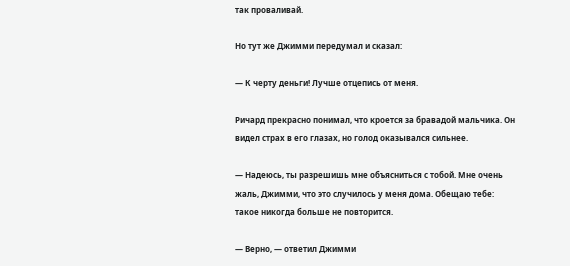так проваливай.

Но тут же Джимми передумал и сказал:

— К черту деньги! Лучше отцепись от меня.

Ричард прекрасно понимал, что кроется за бравадой мальчика. Он видел страх в его глазах, но голод оказывался сильнее.

— Надеюсь, ты разрешишь мне объясниться с тобой. Мне очень жаль, Джимми, что это случилось у меня дома. Обещаю тебе: такое никогда больше не повторится.

— Верно, — ответил Джимми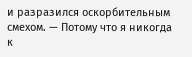и разразился оскорбительным смехом. — Потому что я никогда к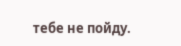тебе не пойду.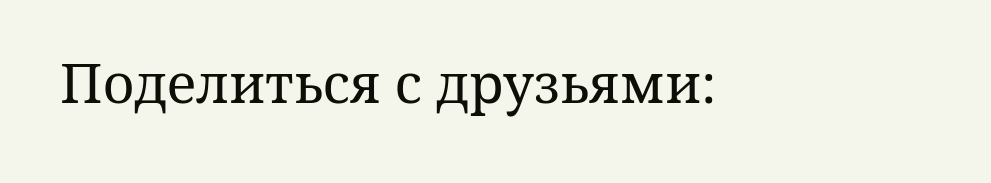Поделиться с друзьями: